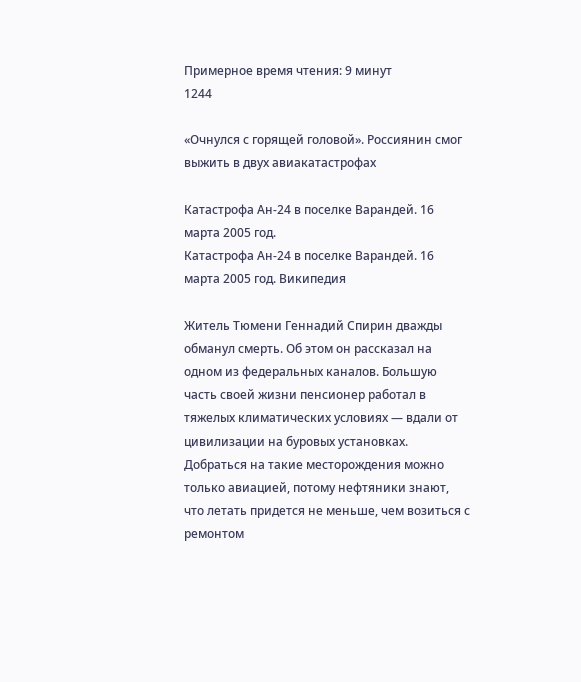Примерное время чтения: 9 минут
1244

«Очнулся с горящей головой». Россиянин смог выжить в двух авиакатастрофах

Катастрофа Ан-24 в поселке Варандей. 16 марта 2005 год.
Катастрофа Ан-24 в поселке Варандей. 16 марта 2005 год. Википедия

Житель Тюмени Геннадий Спирин дважды обманул смерть. Об этом он рассказал на одном из федеральных каналов. Большую часть своей жизни пенсионер работал в тяжелых климатических условиях — вдали от цивилизации на буровых установках. Добраться на такие месторождения можно только авиацией, потому нефтяники знают, что летать придется не меньше, чем возиться с ремонтом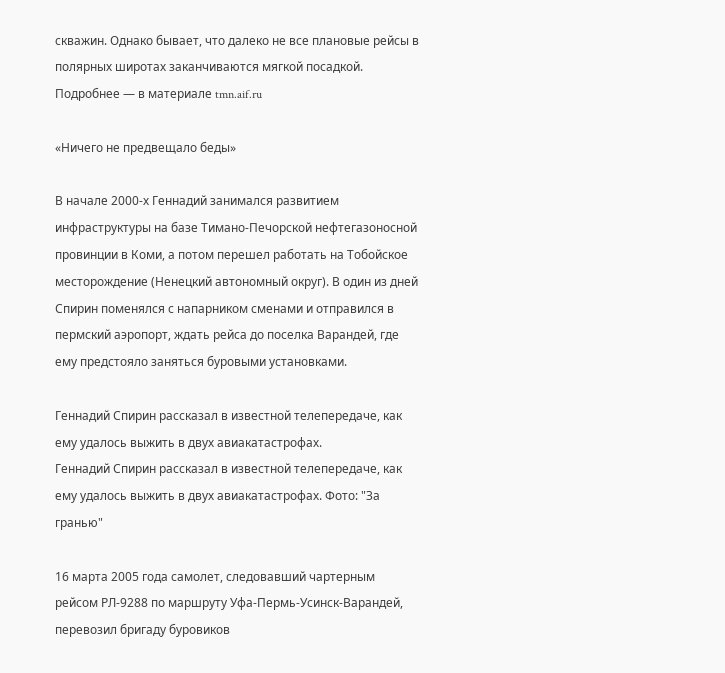скважин. Однако бывает, что далеко не все плановые рейсы в полярных широтах заканчиваются мягкой посадкой. Подробнее — в материале tmn.aif.ru

«Ничего не предвещало беды»

В начале 2000-х Геннадий занимался развитием инфраструктуры на базе Тимано-Печорской нефтегазоносной провинции в Коми, а потом перешел работать на Тобойское месторождение (Ненецкий автономный округ). В один из дней Спирин поменялся с напарником сменами и отправился в пермский аэропорт, ждать рейса до поселка Варандей, где ему предстояло заняться буровыми установками.

Геннадий Спирин рассказал в известной телепередаче, как ему удалось выжить в двух авиакатастрофах.
Геннадий Спирин рассказал в известной телепередаче, как ему удалось выжить в двух авиакатастрофах. Фото: "За гранью"

16 марта 2005 года самолет, следовавший чартерным рейсом РЛ-9288 по маршруту Уфа-Пермь-Усинск-Варандей, перевозил бригаду буровиков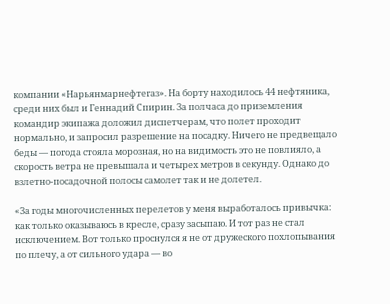компании «Нарьянмарнефтегаз». На борту находилось 44 нефтяника, среди них был и Геннадий Спирин. За полчаса до приземления командир экипажа доложил диспетчерам, что полет проходит нормально, и запросил разрешение на посадку. Ничего не предвещало беды — погода стояла морозная, но на видимость это не повлияло, а скорость ветра не превышала и четырех метров в секунду. Однако до взлетно-посадочной полосы самолет так и не долетел.

«За годы многочисленных перелетов у меня выработалось привычка: как только оказываюсь в кресле, сразу засыпаю. И тот раз не стал исключением. Вот только проснулся я не от дружеского похлопывания по плечу, а от сильного удара — во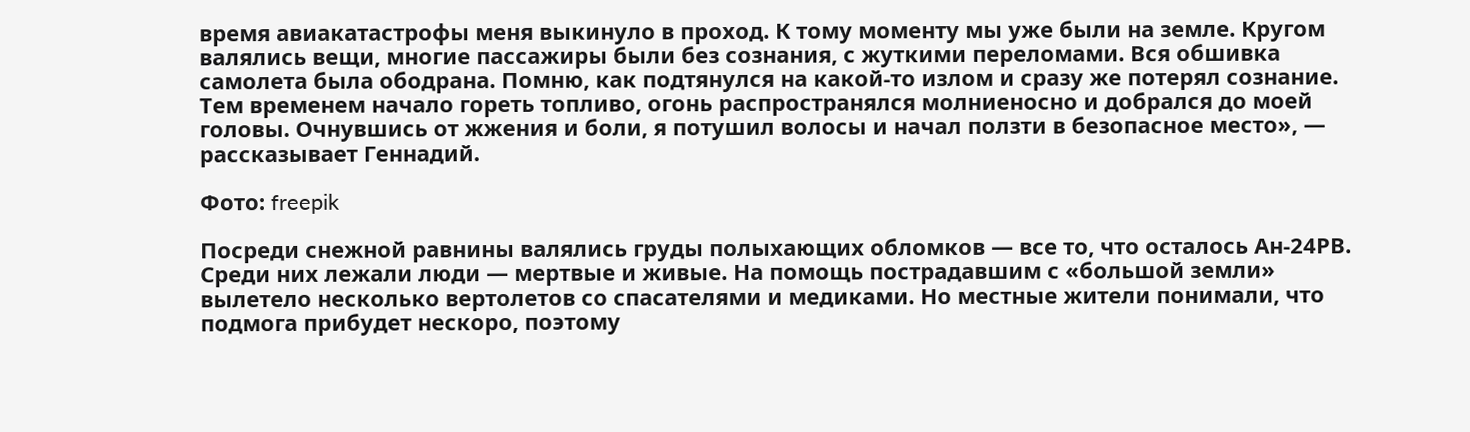время авиакатастрофы меня выкинуло в проход. К тому моменту мы уже были на земле. Кругом валялись вещи, многие пассажиры были без сознания, с жуткими переломами. Вся обшивка самолета была ободрана. Помню, как подтянулся на какой-то излом и сразу же потерял сознание. Тем временем начало гореть топливо, огонь распространялся молниеносно и добрался до моей головы. Очнувшись от жжения и боли, я потушил волосы и начал ползти в безопасное место», — рассказывает Геннадий.

Фото: freepik

Посреди снежной равнины валялись груды полыхающих обломков — все то, что осталось Ан-24РВ. Среди них лежали люди — мертвые и живые. На помощь пострадавшим с «большой земли» вылетело несколько вертолетов со спасателями и медиками. Но местные жители понимали, что подмога прибудет нескоро, поэтому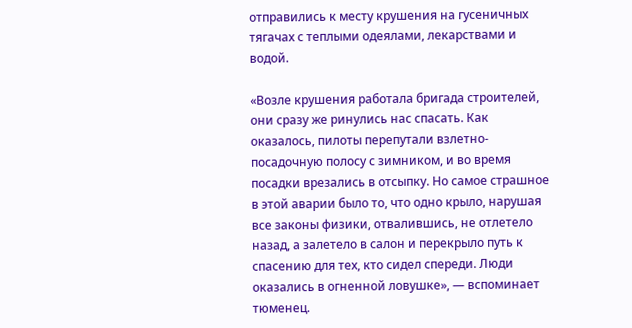отправились к месту крушения на гусеничных тягачах с теплыми одеялами, лекарствами и водой.

«Возле крушения работала бригада строителей, они сразу же ринулись нас спасать. Как оказалось, пилоты перепутали взлетно-посадочную полосу с зимником, и во время посадки врезались в отсыпку. Но самое страшное в этой аварии было то, что одно крыло, нарушая все законы физики, отвалившись, не отлетело назад, а залетело в салон и перекрыло путь к спасению для тех, кто сидел спереди. Люди оказались в огненной ловушке», — вспоминает тюменец.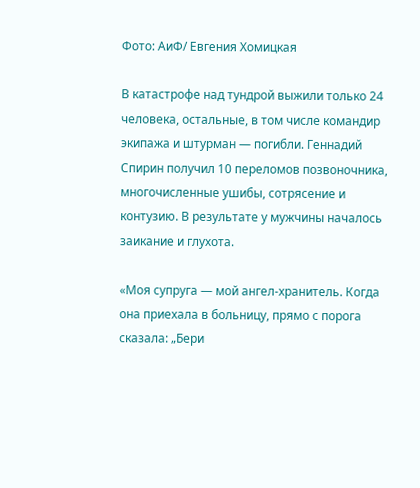Фото: АиФ/ Евгения Хомицкая

В катастрофе над тундрой выжили только 24 человека, остальные, в том числе командир экипажа и штурман — погибли. Геннадий Спирин получил 10 переломов позвоночника, многочисленные ушибы, сотрясение и контузию. В результате у мужчины началось заикание и глухота.

«Моя супруга — мой ангел-хранитель. Когда она приехала в больницу, прямо с порога сказала: „Бери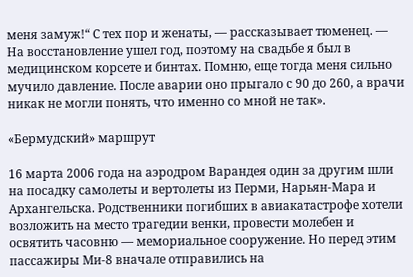меня замуж!“ С тех пор и женаты, — рассказывает тюменец. — На восстановление ушел год, поэтому на свадьбе я был в медицинском корсете и бинтах. Помню, еще тогда меня сильно мучило давление. После аварии оно прыгало с 90 до 260, а врачи никак не могли понять, что именно со мной не так».

«Бермудский» маршрут

16 марта 2006 года на аэродром Варандея один за другим шли на посадку самолеты и вертолеты из Перми, Нарьян-Мара и Архангельска. Родственники погибших в авиакатастрофе хотели возложить на место трагедии венки, провести молебен и освятить часовню — мемориальное сооружение. Но перед этим пассажиры Ми-8 вначале отправились на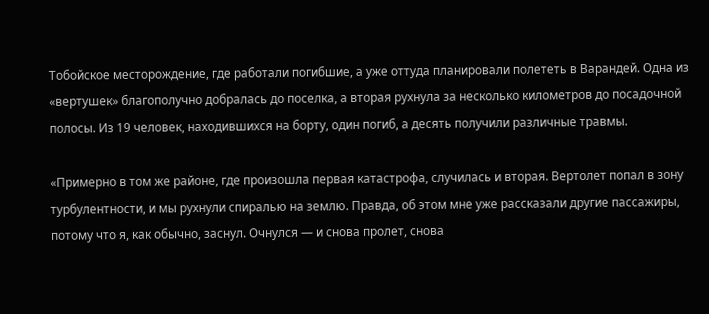Тобойское месторождение, где работали погибшие, а уже оттуда планировали полететь в Варандей. Одна из «вертушек» благополучно добралась до поселка, а вторая рухнула за несколько километров до посадочной полосы. Из 19 человек, находившихся на борту, один погиб, а десять получили различные травмы.

«Примерно в том же районе, где произошла первая катастрофа, случилась и вторая. Вертолет попал в зону турбулентности, и мы рухнули спиралью на землю. Правда, об этом мне уже рассказали другие пассажиры, потому что я, как обычно, заснул. Очнулся — и снова пролет, снова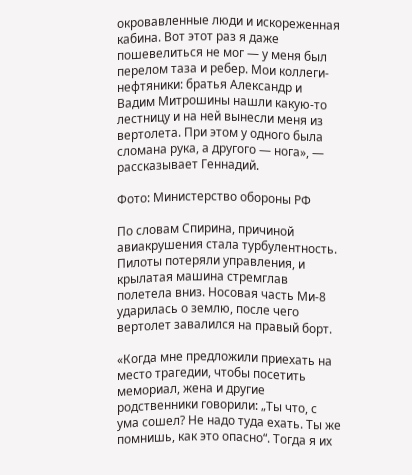окровавленные люди и искореженная кабина. Вот этот раз я даже пошевелиться не мог — у меня был перелом таза и ребер. Мои коллеги-нефтяники: братья Александр и Вадим Митрошины нашли какую-то лестницу и на ней вынесли меня из вертолета. При этом у одного была сломана рука, а другого — нога», — рассказывает Геннадий.

Фото: Министерство обороны РФ

По словам Спирина, причиной авиакрушения стала турбулентность. Пилоты потеряли управления, и крылатая машина стремглав полетела вниз. Носовая часть Ми-8 ударилась о землю, после чего вертолет завалился на правый борт.

«Когда мне предложили приехать на место трагедии, чтобы посетить мемориал, жена и другие родственники говорили: „Ты что, с ума сошел? Не надо туда ехать. Ты же помнишь, как это опасно“. Тогда я их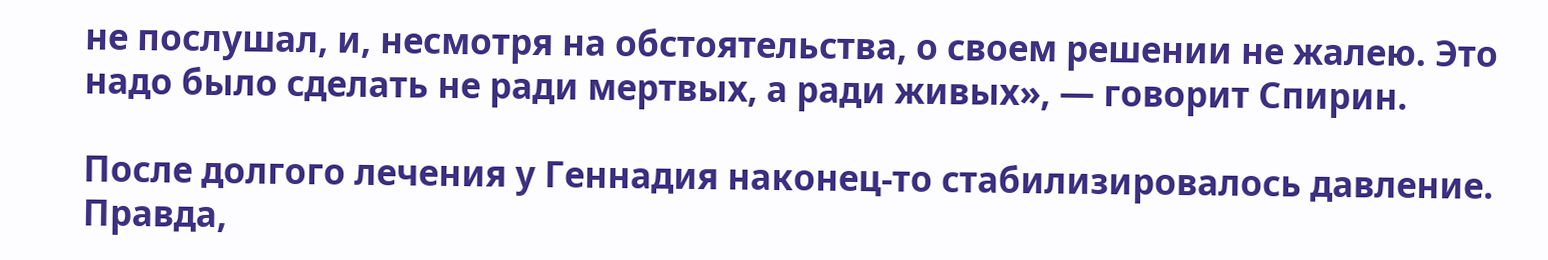не послушал, и, несмотря на обстоятельства, о своем решении не жалею. Это надо было сделать не ради мертвых, а ради живых», — говорит Спирин.

После долгого лечения у Геннадия наконец-то стабилизировалось давление. Правда,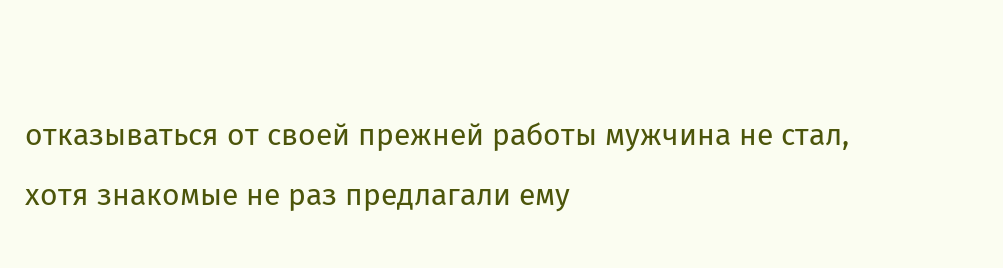отказываться от своей прежней работы мужчина не стал, хотя знакомые не раз предлагали ему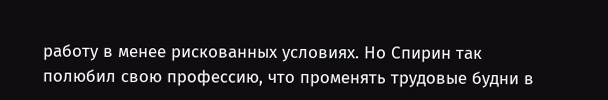работу в менее рискованных условиях. Но Спирин так полюбил свою профессию, что променять трудовые будни в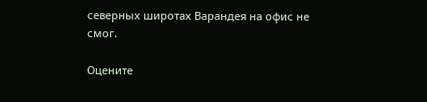северных широтах Варандея на офис не смог.

Оцените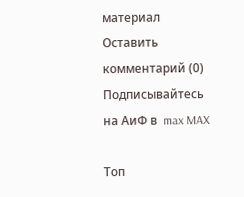материал
Оставить комментарий (0)
Подписывайтесь на АиФ в  max MAX

Топ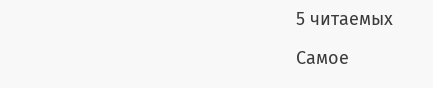5 читаемых

Самое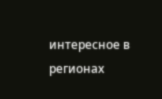интересное в регионах